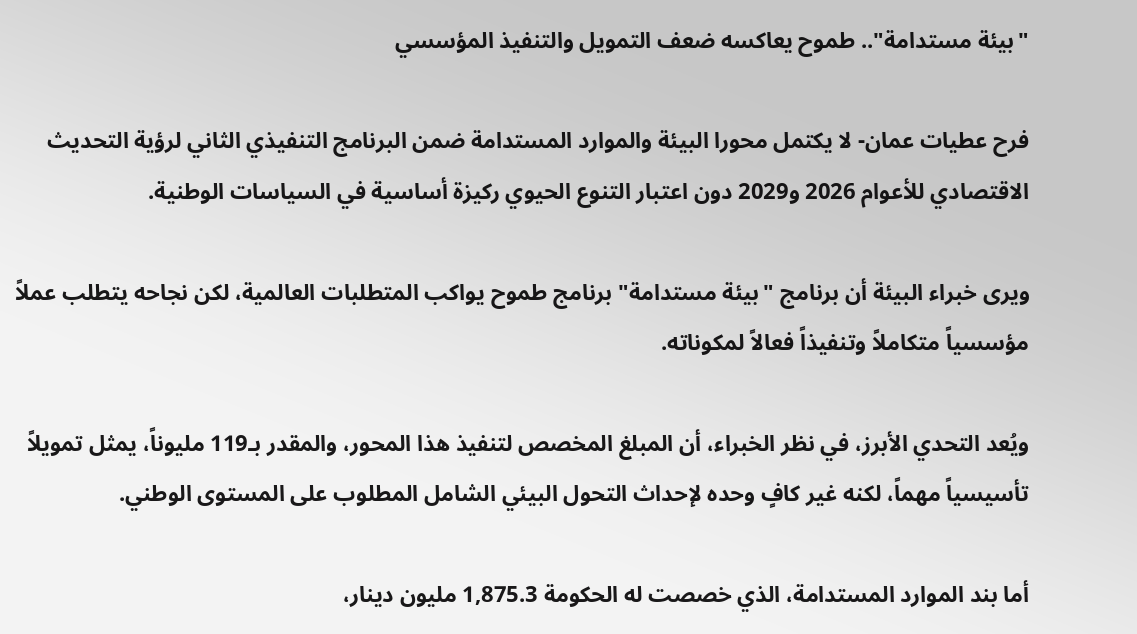"بيئة مستدامة".. طموح يعاكسه ضعف التمويل والتنفيذ المؤسسي

فرح عطيات عمان- لا يكتمل محورا البيئة والموارد المستدامة ضمن البرنامج التنفيذي الثاني لرؤية التحديث الاقتصادي للأعوام 2026 و2029 دون اعتبار التنوع الحيوي ركيزة أساسية في السياسات الوطنية.

ويرى خبراء البيئة أن برنامج "بيئة مستدامة" برنامج طموح يواكب المتطلبات العالمية، لكن نجاحه يتطلب عملاً مؤسسياً متكاملاً وتنفيذاً فعالاً لمكوناته.

ويُعد التحدي الأبرز، في نظر الخبراء، أن المبلغ المخصص لتنفيذ هذا المحور، والمقدر بـ119 مليوناً، يمثل تمويلاً تأسيسياً مهماً، لكنه غير كافٍ وحده لإحداث التحول البيئي الشامل المطلوب على المستوى الوطني.

أما بند الموارد المستدامة، الذي خصصت له الحكومة 1,875.3 مليون دينار،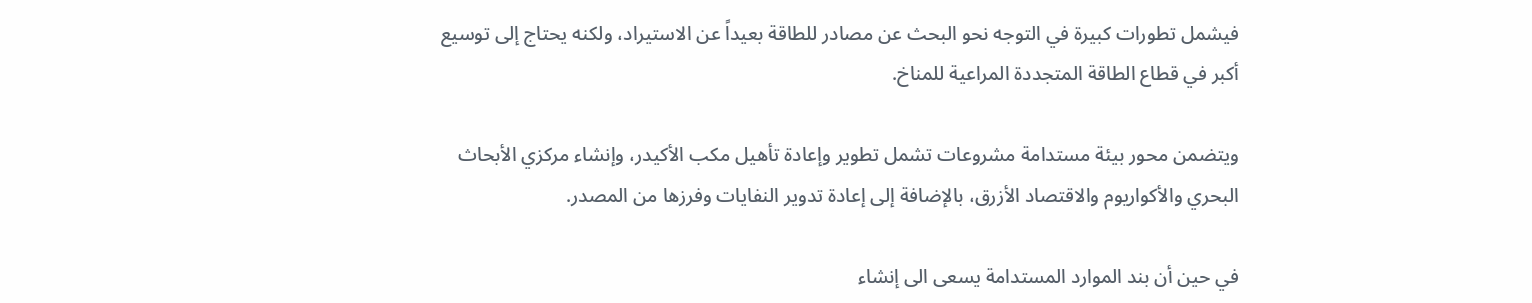فيشمل تطورات كبيرة في التوجه نحو البحث عن مصادر للطاقة بعيداً عن الاستيراد، ولكنه يحتاج إلى توسيع أكبر في قطاع الطاقة المتجددة المراعية للمناخ.

ويتضمن محور بيئة مستدامة مشروعات تشمل تطوير وإعادة تأهيل مكب الأكيدر، وإنشاء مركزي الأبحاث البحري والأكواريوم والاقتصاد الأزرق، بالإضافة إلى إعادة تدوير النفايات وفرزها من المصدر.

في حين أن بند الموارد المستدامة يسعى الى إنشاء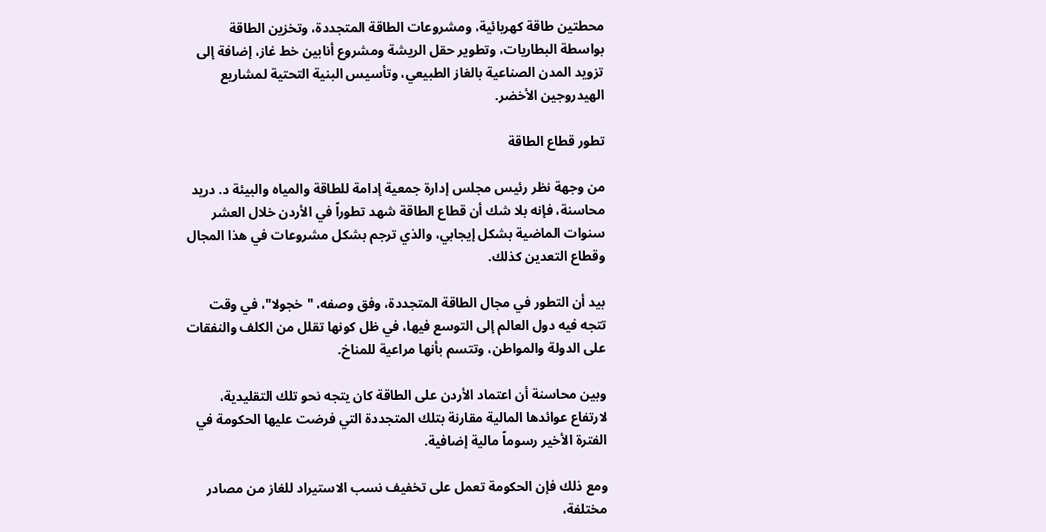محطتين طاقة كهربائية، ومشروعات الطاقة المتجددة، وتخزين الطاقة بواسطة البطاريات، وتطوير حقل الريشة ومشروع أنابين خط غاز، إضافة إلى تزويد المدن الصناعية بالغاز الطبيعي، وتأسيس البنية التحتية لمشاريع الهيدروجين الأخضر.

تطور قطاع الطاقة

من وجهة نظر رئيس مجلس إدارة جمعية إدامة للطاقة والمياه والبيئة د. دريد محاسنة، فإنه بلا شك أن قطاع الطاقة شهد تطوراً في الأردن خلال العشر سنوات الماضية بشكل إيجابي، والذي ترجم بشكل مشروعات في هذا المجال وقطاع التعدين كذلك.

بيد أن التطور في مجال الطاقة المتجددة، وفق وصفه، "خجولا"، في وقت تتجه فيه دول العالم إلى التوسع فيها، في ظل كونها تقلل من الكلف والنفقات على الدولة والمواطن، وتتسم بأنها مراعية للمناخ.

وبين محاسنة أن اعتماد الأردن على الطاقة كان يتجه نحو تلك التقليدية، لارتفاع عوائدها المالية مقارنة بتلك المتجددة التي فرضت عليها الحكومة في الفترة الأخير رسوماً مالية إضافية.

ومع ذلك فإن الحكومة تعمل على تخفيف نسب الاستيراد للغاز من مصادر مختلفة،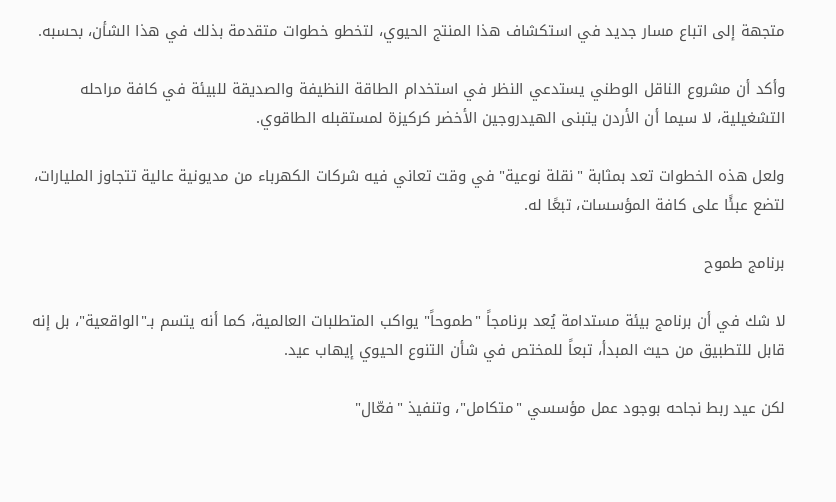متجهة إلى اتباع مسار جديد في استكشاف هذا المنتج الحيوي، لتخطو خطوات متقدمة بذلك في هذا الشأن، بحسبه.

وأكد أن مشروع الناقل الوطني يستدعي النظر في استخدام الطاقة النظيفة والصديقة للبيئة في كافة مراحله التشغيلية، لا سيما أن الأردن يتبنى الهيدروجين الأخضر كركيزة لمستقبله الطاقوي.

ولعل هذه الخطوات تعد بمثابة "نقلة نوعية" في وقت تعاني فيه شركات الكهرباء من مديونية عالية تتجاوز المليارات، لتضع عبئًا على كافة المؤسسات، تبعًا له.

برنامج طموح

لا شك في أن برنامج بيئة مستدامة يُعد برنامجاً "طموحاً" يواكب المتطلبات العالمية، كما أنه يتسم بـ"الواقعية"، بل إنه قابل للتطبيق من حيث المبدأ، تبعاً للمختص في شأن التنوع الحيوي إيهاب عيد.

لكن عيد ربط نجاحه بوجود عمل مؤسسي "متكامل"، وتنفيذ "فعّال"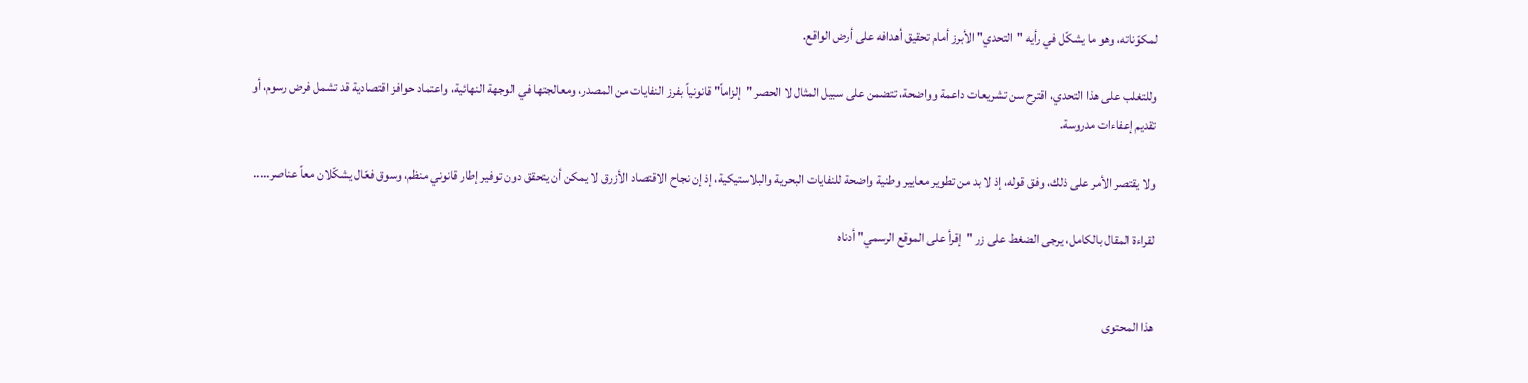لمكوّناته، وهو ما يشكّل في رأيه "التحدي" الأبرز أمام تحقيق أهدافه على أرض الواقع.

وللتغلب على هذا التحدي، اقترح سن تشريعات داعمة وواضحة، تتضمن على سبيل المثال لا الحصر "إلزاماً" قانونياً بفرز النفايات من المصدر، ومعالجتها في الوجهة النهائية، واعتماد حوافز اقتصادية قد تشمل فرض رسوم، أو تقديم إعفاءات مدروسة.

ولا يقتصر الأمر على ذلك، وفق قوله، إذ لا بد من تطوير معايير وطنية واضحة للنفايات البحرية والبلاستيكية، إذ إن نجاح الاقتصاد الأزرق لا يمكن أن يتحقق دون توفير إطار قانوني منظم، وسوق فعّال يشكّلان معاً عناصر.....

لقراءة المقال بالكامل، يرجى الضغط على زر "إقرأ على الموقع الرسمي" أدناه


هذا المحتوى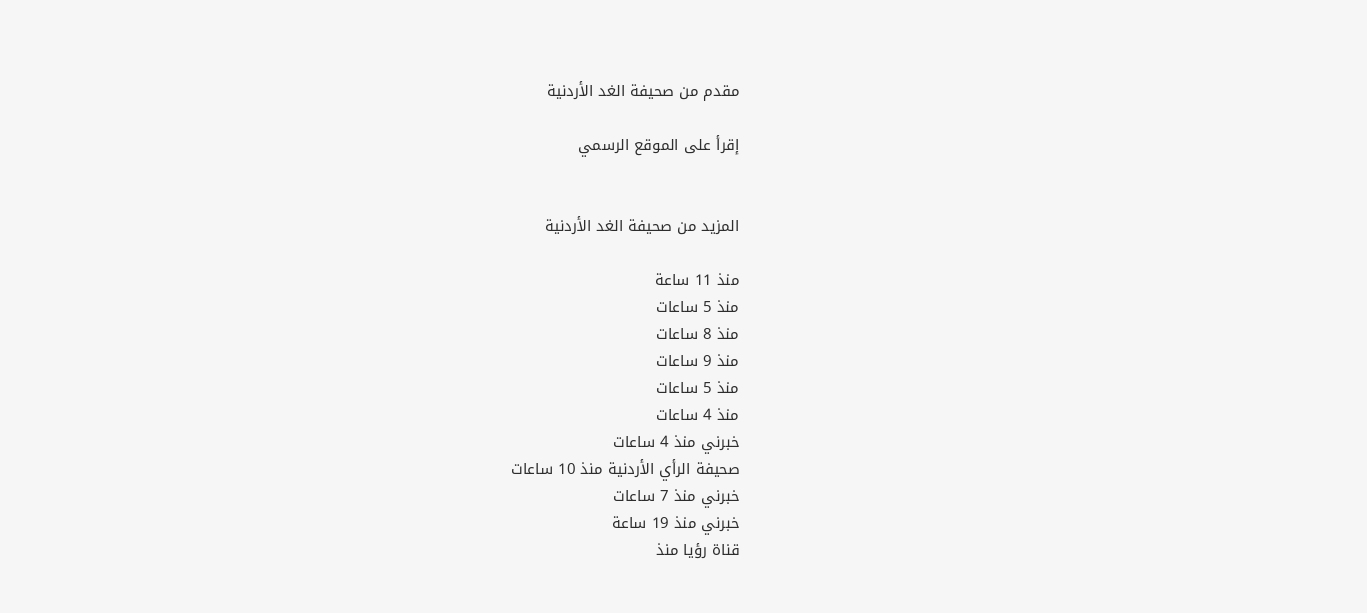مقدم من صحيفة الغد الأردنية

إقرأ على الموقع الرسمي


المزيد من صحيفة الغد الأردنية

منذ 11 ساعة
منذ 5 ساعات
منذ 8 ساعات
منذ 9 ساعات
منذ 5 ساعات
منذ 4 ساعات
خبرني منذ 4 ساعات
صحيفة الرأي الأردنية منذ 10 ساعات
خبرني منذ 7 ساعات
خبرني منذ 19 ساعة
قناة رؤيا منذ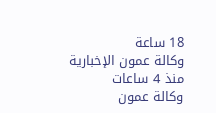18 ساعة
وكالة عمون الإخبارية منذ 4 ساعات
وكالة عمون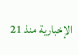الإخبارية منذ 21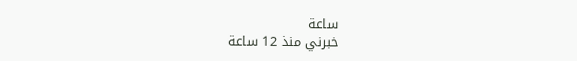ساعة
خبرني منذ 12 ساعة